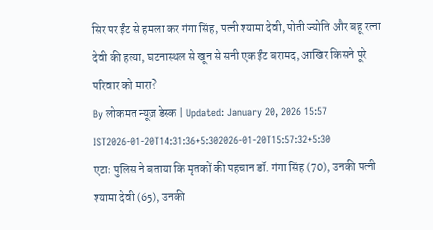सिर पर ईंट से हमला कर गंगा सिंह, पत्नी श्यामा देवी, पोती ज्योति और बहू रत्ना देवी की हत्या, घटनास्थल से खून से सनी एक ईंट बरामद, आखिर किसने पूरे परिवार को मारा?
By लोकमत न्यूज़ डेस्क | Updated: January 20, 2026 15:57 IST2026-01-20T14:31:36+5:302026-01-20T15:57:32+5:30
एटाः पुलिस ने बताया कि मृतकों की पहचान डॉ. गंगा सिंह (70), उनकी पत्नी श्यामा देवी (65), उनकी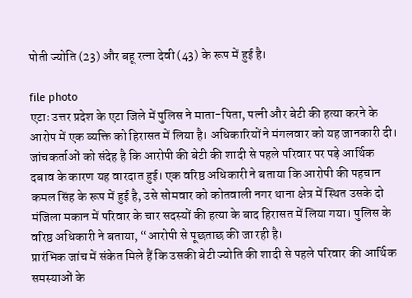पोती ज्योति (23) और बहू रत्ना देवी (43) के रूप में हुई है।

file photo
एटाः उत्तर प्रदेश के एटा जिले में पुलिस ने माता-पिता, पत्नी और बेटी की हत्या करने के आरोप में एक व्यक्ति को हिरासत में लिया है। अधिकारियों ने मंगलवार को यह जानकारी दी। जांचकर्ताओं को संदेह है कि आरोपी की बेटी की शादी से पहले परिवार पर पड़े आर्थिक दबाव के कारण यह वारदात हुई। एक वरिष्ठ अधिकारी ने बताया कि आरोपी की पहचान कमल सिंह के रूप में हुई है, उसे सोमवार को कोतवाली नगर थाना क्षेत्र में स्थित उसके दो मंजिला मकान में परिवार के चार सदस्यों की हत्या के बाद हिरासत में लिया गया। पुलिस के वरिष्ठ अधिकारी ने बताया, “आरोपी से पूछताछ की जा रही है।
प्रारंभिक जांच में संकेत मिले हैं कि उसकी बेटी ज्योति की शादी से पहले परिवार की आर्थिक समस्याओं के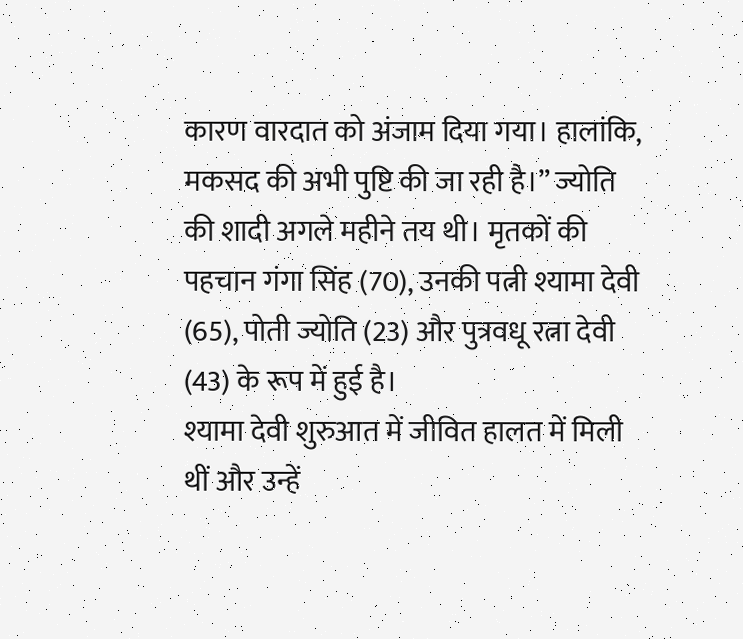कारण वारदात को अंजाम दिया गया। हालांकि, मकसद की अभी पुष्टि की जा रही है।” ज्योति की शादी अगले महीने तय थी। मृतकों की पहचान गंगा सिंह (70), उनकी पत्नी श्यामा देवी (65), पोती ज्योति (23) और पुत्रवधू रत्ना देवी (43) के रूप में हुई है।
श्यामा देवी शुरुआत में जीवित हालत में मिली थीं और उन्हें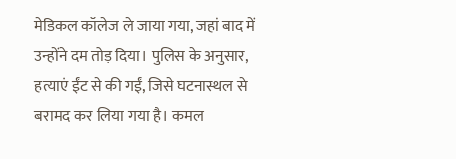मेडिकल कॉलेज ले जाया गया, जहां बाद में उन्होंने दम तोड़ दिया। पुलिस के अनुसार, हत्याएं ईंट से की गईं, जिसे घटनास्थल से बरामद कर लिया गया है। कमल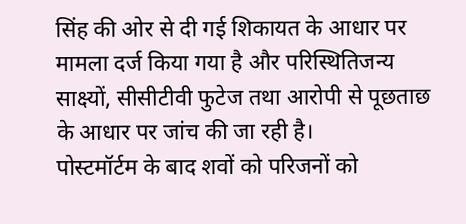सिंह की ओर से दी गई शिकायत के आधार पर मामला दर्ज किया गया है और परिस्थितिजन्य साक्ष्यों, सीसीटीवी फुटेज तथा आरोपी से पूछताछ के आधार पर जांच की जा रही है।
पोस्टमॉर्टम के बाद शवों को परिजनों को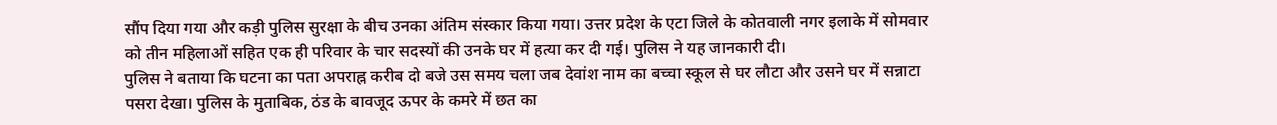सौंप दिया गया और कड़ी पुलिस सुरक्षा के बीच उनका अंतिम संस्कार किया गया। उत्तर प्रदेश के एटा जिले के कोतवाली नगर इलाके में सोमवार को तीन महिलाओं सहित एक ही परिवार के चार सदस्यों की उनके घर में हत्या कर दी गई। पुलिस ने यह जानकारी दी।
पुलिस ने बताया कि घटना का पता अपराह्न करीब दो बजे उस समय चला जब देवांश नाम का बच्चा स्कूल से घर लौटा और उसने घर में सन्नाटा पसरा देखा। पुलिस के मुताबिक, ठंड के बावजूद ऊपर के कमरे में छत का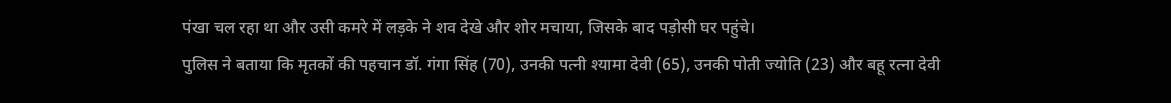पंखा चल रहा था और उसी कमरे में लड़के ने शव देखे और शोर मचाया, जिसके बाद पड़ोसी घर पहुंचे।
पुलिस ने बताया कि मृतकों की पहचान डॉ. गंगा सिंह (70), उनकी पत्नी श्यामा देवी (65), उनकी पोती ज्योति (23) और बहू रत्ना देवी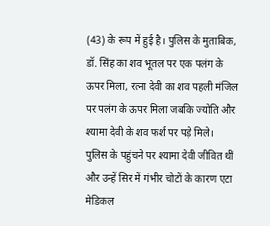(43) के रूप में हुई है। पुलिस के मुताबिक, डॉ. सिंह का शव भूतल पर एक पलंग के ऊपर मिला, रत्ना देवी का शव पहली मंजिल पर पलंग के ऊपर मिला जबकि ज्योति और श्यामा देवी के शव फर्श पर पड़े मिले।
पुलिस के पहुंचने पर श्यामा देवी जीवित थीं और उन्हें सिर में गंभीर चोटों के कारण एटा मेडिकल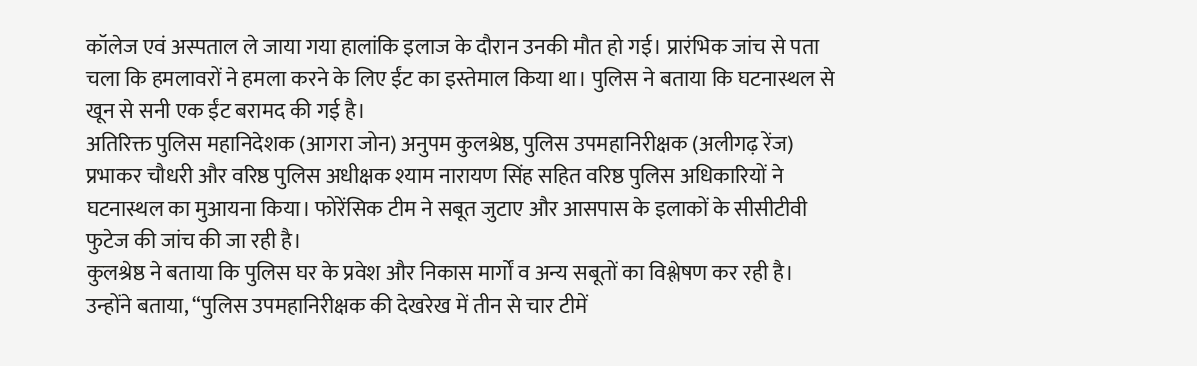कॉलेज एवं अस्पताल ले जाया गया हालांकि इलाज के दौरान उनकी मौत हो गई। प्रारंभिक जांच से पता चला कि हमलावरों ने हमला करने के लिए ईंट का इस्तेमाल किया था। पुलिस ने बताया कि घटनास्थल से खून से सनी एक ईंट बरामद की गई है।
अतिरिक्त पुलिस महानिदेशक (आगरा जोन) अनुपम कुलश्रेष्ठ, पुलिस उपमहानिरीक्षक (अलीगढ़ रेंज) प्रभाकर चौधरी और वरिष्ठ पुलिस अधीक्षक श्याम नारायण सिंह सहित वरिष्ठ पुलिस अधिकारियों ने घटनास्थल का मुआयना किया। फोरेंसिक टीम ने सबूत जुटाए और आसपास के इलाकों के सीसीटीवी फुटेज की जांच की जा रही है।
कुलश्रेष्ठ ने बताया कि पुलिस घर के प्रवेश और निकास मार्गों व अन्य सबूतों का विश्लेषण कर रही है। उन्होंने बताया, “पुलिस उपमहानिरीक्षक की देखरेख में तीन से चार टीमें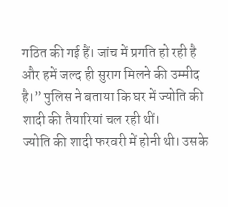गठित की गई हैं। जांच में प्रगति हो रही है और हमें जल्द ही सुराग मिलने की उम्मीद है।” पुलिस ने बताया कि घर में ज्योति की शादी की तैयारियां चल रही थीं।
ज्योति की शादी फरवरी में होनी थी। उसके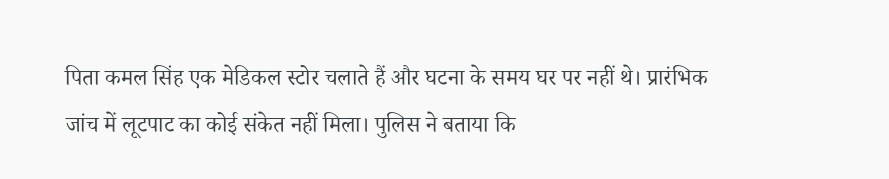पिता कमल सिंह एक मेडिकल स्टोर चलाते हैं और घटना के समय घर पर नहीं थे। प्रारंभिक जांच में लूटपाट का कोई संकेत नहीं मिला। पुलिस ने बताया कि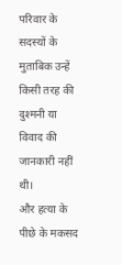परिवार के सदस्यों के मुताबिक उन्हें किसी तरह की दुश्मनी या विवाद की जानकारी नहीं थी।
और हत्या के पीछे के मकसद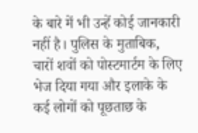के बारे में भी उन्हें कोई जानकारी नहीं है। पुलिस के मुताबिक, चारों शवों को पोस्टमार्टम के लिए भेज दिया गया और इलाके के कई लोगों को पूछताछ के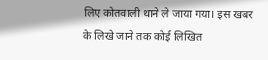लिए कोतवाली थाने ले जाया गया। इस खबर के लिखे जाने तक कोई लिखित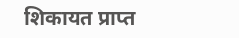शिकायत प्राप्त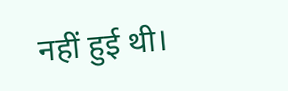नहीं हुई थी।